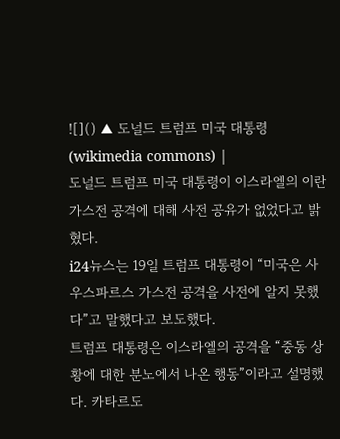![]() ▲ 도널드 트럼프 미국 대통령 (wikimedia commons) |
도널드 트럼프 미국 대통령이 이스라엘의 이란 가스전 공격에 대해 사전 공유가 없었다고 밝혔다.
i24뉴스는 19일 트럼프 대통령이 “미국은 사우스파르스 가스전 공격을 사전에 알지 못했다”고 말했다고 보도했다.
트럼프 대통령은 이스라엘의 공격을 “중동 상황에 대한 분노에서 나온 행동”이라고 설명했다. 카타르도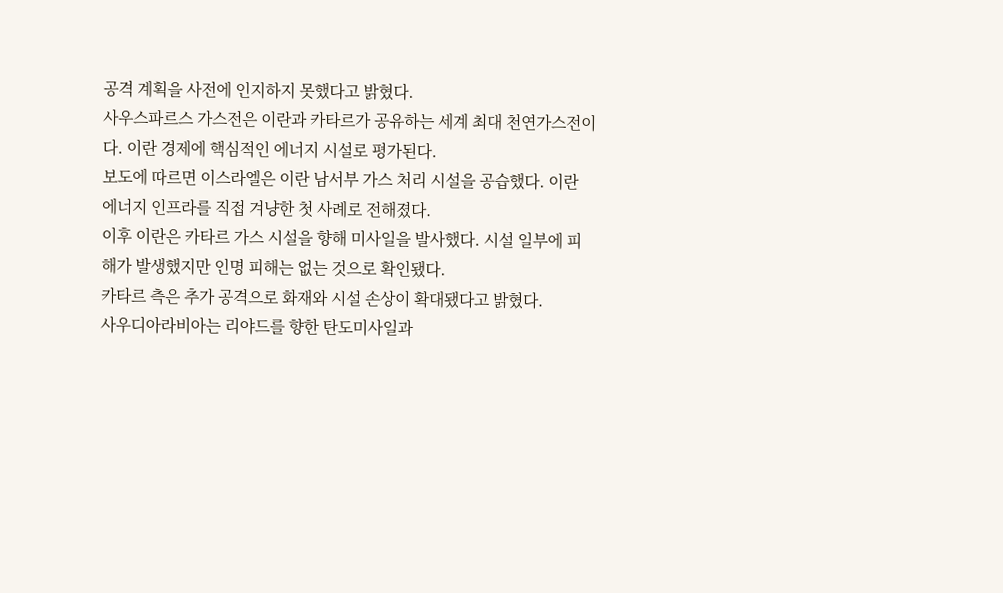공격 계획을 사전에 인지하지 못했다고 밝혔다.
사우스파르스 가스전은 이란과 카타르가 공유하는 세계 최대 천연가스전이다. 이란 경제에 핵심적인 에너지 시설로 평가된다.
보도에 따르면 이스라엘은 이란 남서부 가스 처리 시설을 공습했다. 이란 에너지 인프라를 직접 겨냥한 첫 사례로 전해졌다.
이후 이란은 카타르 가스 시설을 향해 미사일을 발사했다. 시설 일부에 피해가 발생했지만 인명 피해는 없는 것으로 확인됐다.
카타르 측은 추가 공격으로 화재와 시설 손상이 확대됐다고 밝혔다.
사우디아라비아는 리야드를 향한 탄도미사일과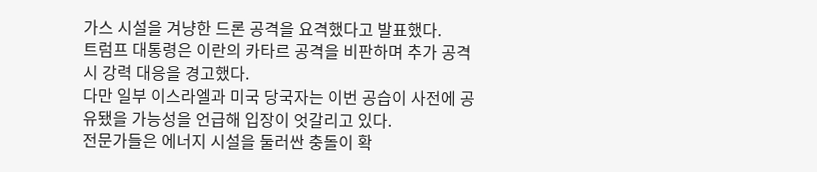가스 시설을 겨냥한 드론 공격을 요격했다고 발표했다.
트럼프 대통령은 이란의 카타르 공격을 비판하며 추가 공격 시 강력 대응을 경고했다.
다만 일부 이스라엘과 미국 당국자는 이번 공습이 사전에 공유됐을 가능성을 언급해 입장이 엇갈리고 있다.
전문가들은 에너지 시설을 둘러싼 충돌이 확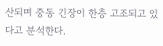산되며 중동 긴장이 한층 고조되고 있다고 분석한다.